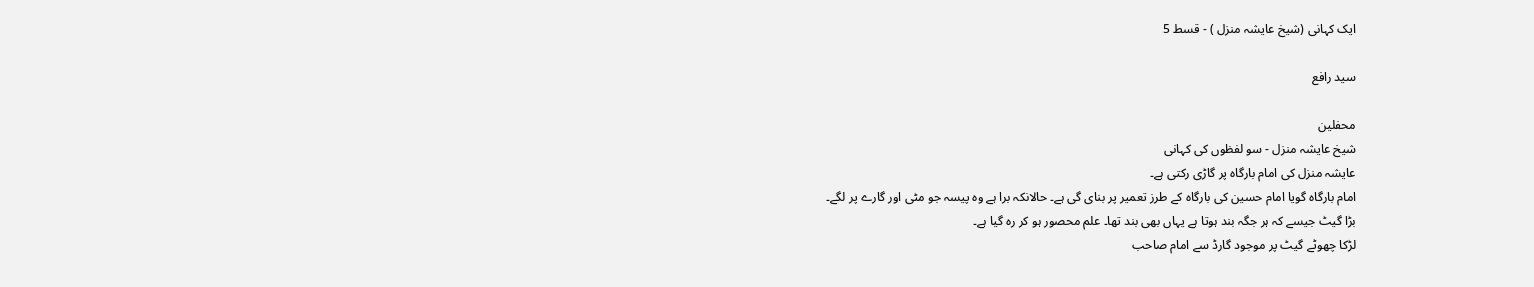ایک کہانی (شیخ عایشہ منزل ) - قسط 5

سید رافع

محفلین
شیخ عایشہ منزل - سو لفظوں کی کہانی
عایشہ منزل کی امام بارگاہ پر گاڑی رکتی ہے۔
امام بارگاہ گویا امام حسین کی بارگاہ کے طرز تعمیر پر بنای گی ہے۔ حالانکہ برا ہے وہ پیسہ جو مٹی اور گارے پر لگے۔
بڑا گیٹ جیسے کہ ہر جگہ بند ہوتا ہے یہاں بھی بند تھا۔ علم محصور ہو کر رہ گیا ہے۔
لڑکا چھوٹے گیٹ پر موجود گارڈ سے امام صاحب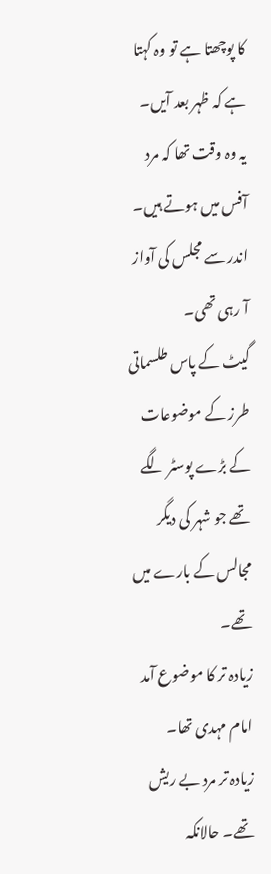کا پوچھتا ہے تو وہ کہتا ہے کہ ظہر بعد آیں۔
یہ وہ وقت تھا کہ مرد آفس میں ہوتے ہیں۔
اندر سے مجلس کی آواز آ رہی تھی۔
گیٹ کے پاس طلسماتی طرز کے موضوعات کے بڑے پوسٹر لگے تھے جو شہر کی دیگر مجالس کے بارے میں تھے۔
زیادہ تر کا موضوع آمد امام مہدی تھا۔
زیادہ تر مرد بے ریش تھے۔ حالانکہ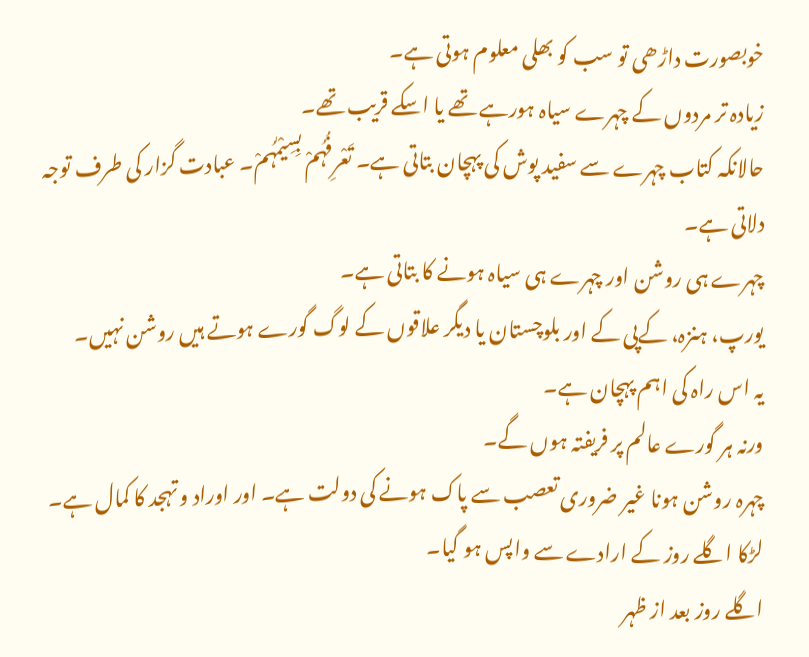خوبصورت داڑھی تو سب کو بھلی معلوم ہوتی ہے۔
زیادہ تر مردوں کے چہرے سیاہ ہورہے تھے یا اسکے قریب تھے۔
حالانکہ کتاب چہرے سے سفید پوش کی پہچان بتاتی ہے۔ تَعْرِفُہُمْ بِسِیْمٰہُمْ۔ عبادت گزار کی طرف توجہ دلاتی ہے۔
چہرے ہی روشن اور چہرے ہی سیاہ ہونے کا بتاتی ہے۔
یورپ، ہنزہ، کےپی کے اور بلوچستان یا دیگر علاقوں کے لوگ گورے ہوتے ہیں روشن نہیں۔
یہ اس راہ کی اہم پہچان ہے۔
ورنہ ہر گورے عالم پر فریفتہ ہوں گے۔
چہرہ روشن ہونا غیر ضروری تعصب سے پاک ہونے کی دولت ہے۔ اور اوراد و تہجد کا کمال ہے۔
لڑکا اگلے روز کے ارادے سے واپس ہو گیا۔
اگلے روز بعد از ظہر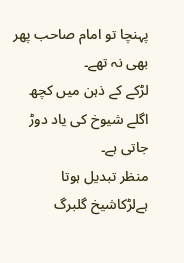پہنچا تو امام صاحب پھر بھی نہ تھے۔
لڑکے کے ذہن میں کچھ اگلے شیوخ کی یاد دوڑ جاتی ہے۔
منظر تبدیل ہوتا ہےلڑکاشیخ گلبرگ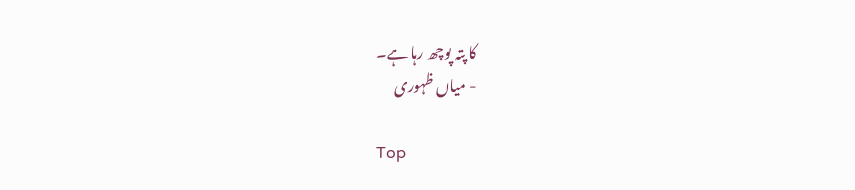کا پتہ پوچھ رہا ہے۔
- میاں ظہوری

Top